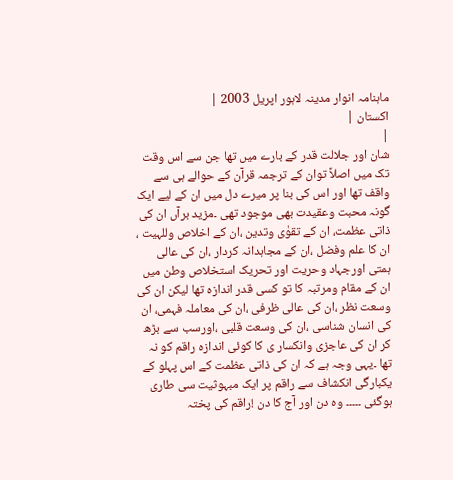ماہنامہ انوار مدینہ لاہور اپریل 2003 |
اكستان |
|
شان اور جلالت قدر کے بارے میں تھا جن سے اس وقت تک میں اصلاً توان کے ترجمہ قرآن کے حوالے ہی سے واقف تھا اور اس کی بنا پر میرے دل میں ان کے لیے ایک گونہ محبت وعقیدت بھی موجود تھی ۔مزید برآں ان کی ذاتی عظمت، ان کے تقوٰی وتدین ،ان کے اخلاص وللہیت ، ان کا علم وفضل ،ان کے مجاہدانہ کردار ،ان کی عالی ہمتی اورجہاد وحریت اور تحریک استخلاص وطن میں ان کے مقام ومرتبہ کا تو کسی قدر اندازہ تھا لیکن ان کی وسعت نظر ،ان کی عالی ظرفی ،ان کی معاملہ فہمی، ان کی انسان شناسی ،ان کی وسعت قلبی ،اورسب سے بڑھ کر ان کی عاجزی وانکسار ی کا کوئی اندازہ راقم کو نہ تھا ۔یہی وجہ ہے کہ ان کی ذاتی عظمت کے اس پہلو کے یکبارگی انکشاف سے راقم پر ایک مبہوثیت سی طاری ہوگئی ۔۔۔۔۔ وہ دن اور آج کا دن !راقم کی پختہ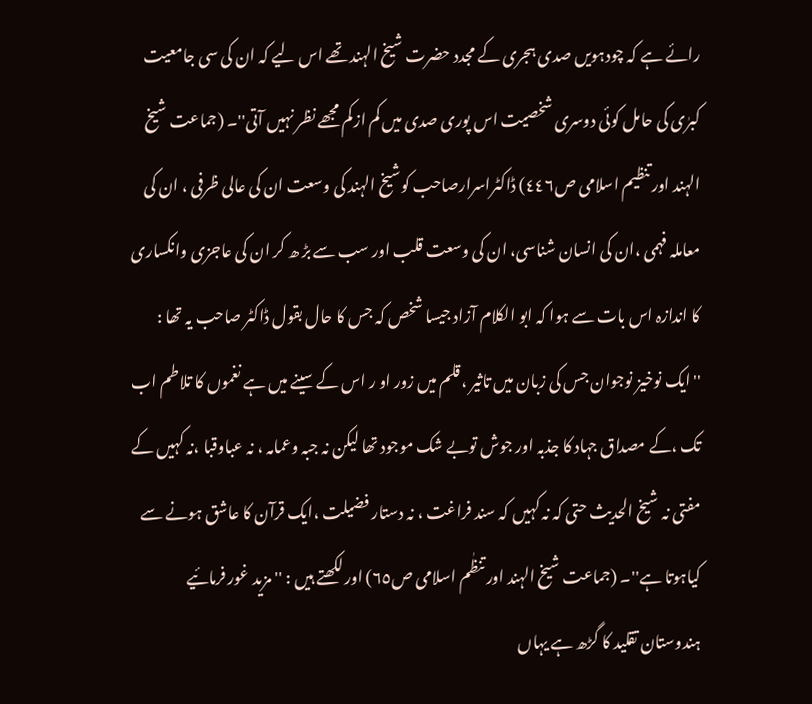رائے ہے کہ چودہویں صدی ہجری کے مجدد حضرت شیخ الہند تھے اس لیے کہ ان کی سی جامعیت کبرٰی کی حامل کوئی دوسری شخصیت اس پوری صدی میں کم ازکم مجھے نظر نہیں آتی''۔ (جماعت شیخ الہند اور تنظیم اسلامی ص٤٤٦) ڈاکٹراسرارصاحب کوشیخ الہند کی وسعت ان کی عالی ظرفی ، ان کی معاملہ فہمی ،ان کی انسان شناسی، ان کی وسعت قلب اور سب سے بڑ ھ کر ان کی عاجزی وانکساری کا اندازہ اس بات سے ہوا کہ ابو الکلام آزاد جیسا شخص کہ جس کا حال بقول ڈاکٹر صاحب یہ تھا : ''ایک نوخیز نوجوان جس کی زبان میں تاثیر ،قلم میں زور او ر اس کے سینے میں ہے نغموں کا تلاطم اب تک ،کے مصداق جہاد کا جذبہ اور جوش توبے شک موجود تھا لیکن نہ جبہ وعمامہ ، نہ عباوقبا ،نہ کہیں کے مفتی نہ شیخ الحدیث حتی کہ نہ کہیں کہ سند فراغت ، نہ دستار فضیلت ،ایک قرآن کا عاشق ہونے سے کیاہوتا ہے''۔ (جماعت شیخ الہند اور تنظٰم اسلامی ص٦٥) اور لکھتے ہیں : '' مزید غور فرمائیے ہندوستان تقلید کا گڑھ ہے یہاں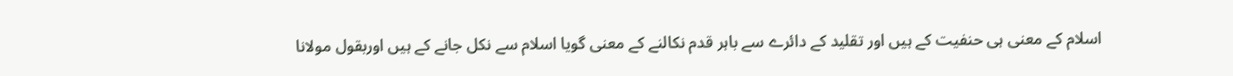اسلام کے معنی ہی حنفیت کے ہیں اور تقلید کے دائرے سے باہر قدم نکالنے کے معنی گویا اسلام سے نکل جانے کے ہیں اوربقول مولانا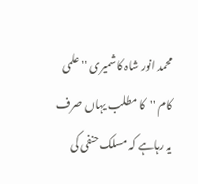محمد انور شاہ کاشمیری ''علمی کام ''کا مطلب یہاں صرف یہ رہاہے کہ مسلک حنفی کی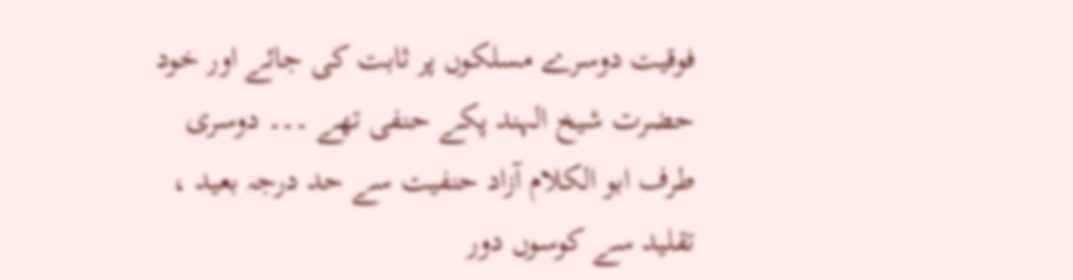فوقیت دوسرے مسلکوں پر ثابت کی جائے اور خود حضرت شیخ الہند پکے حنفی تھے ۔۔۔ دوسری طرف ابو الکلام آزاد حنفیت سے حد درجہ بعید ، تقلید سے کوسوں دور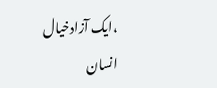،ایک آزادخیال انسان